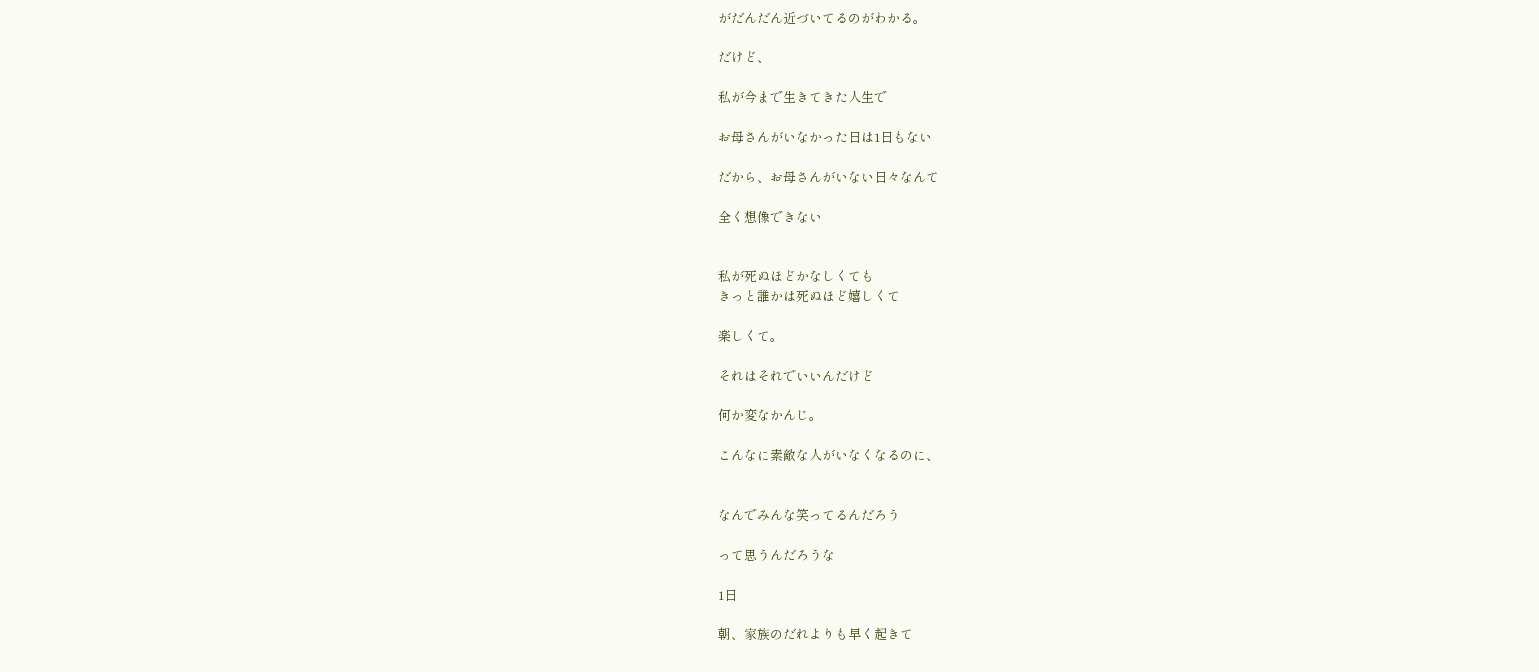がだんだん近づいてるのがわかる。

だけど、

私が今まで生きてきた人生で

お母さんがいなかった日は1日もない

だから、お母さんがいない日々なんて

全く想像できない


私が死ぬほどかなしくても
きっと誰かは死ぬほど嬉しくて

楽しくて。

それはそれでいいんだけど

何か変なかんじ。

こんなに素敵な人がいなくなるのに、


なんでみんな笑ってるんだろう

って思うんだろうな

1日

朝、家族のだれよりも早く起きて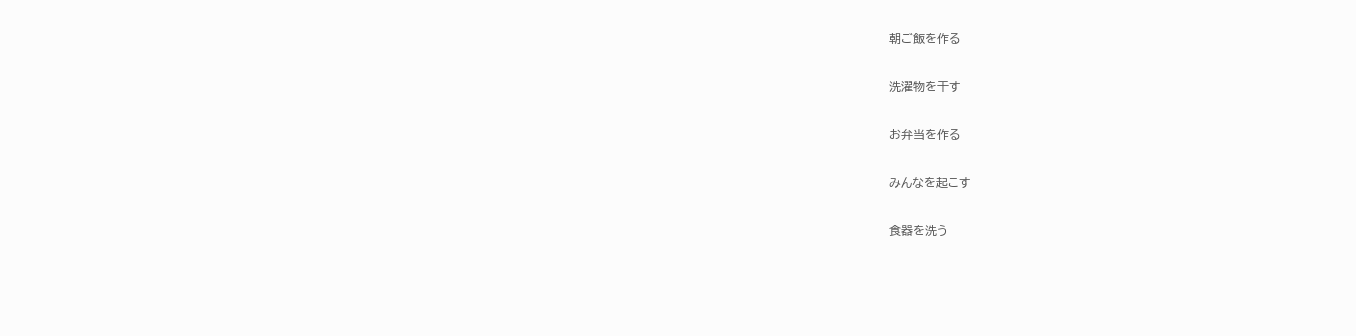朝ご飯を作る

洗濯物を干す

お弁当を作る

みんなを起こす

食器を洗う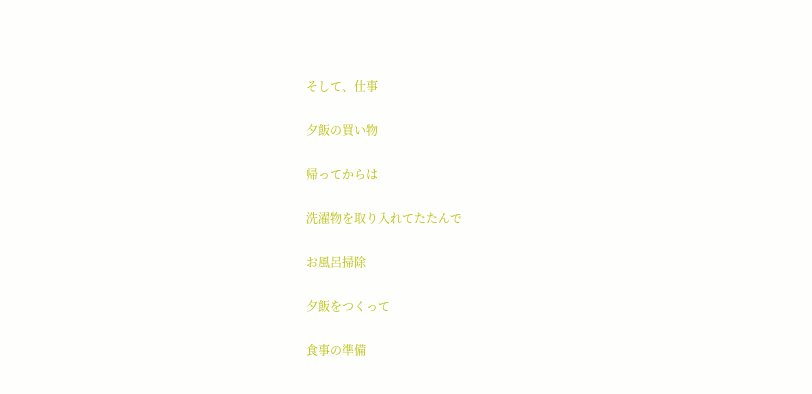そして、仕事

夕飯の買い物

帰ってからは

洗濯物を取り入れてたたんで

お風呂掃除

夕飯をつくって

食事の準備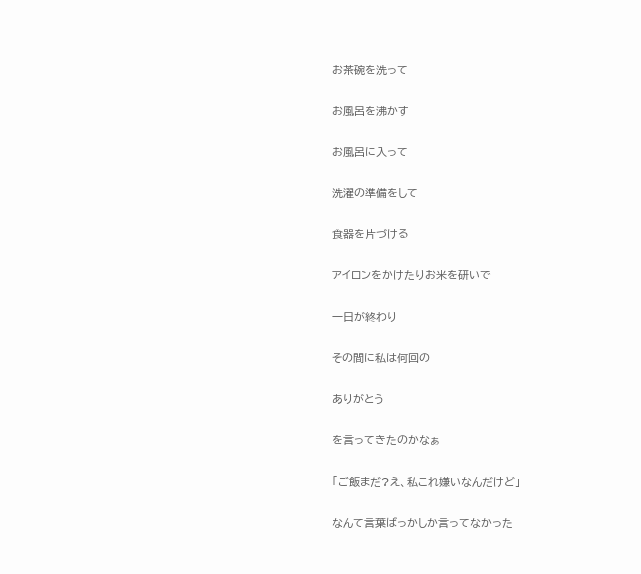お茶碗を洗って

お風呂を沸かす

お風呂に入って

洗濯の準備をして

食器を片づける

アイロンをかけたりお米を研いで

一日が終わり

その間に私は何回の

ありがとう

を言ってきたのかなぁ

「ご飯まだ?え、私これ嫌いなんだけど」

なんて言葉ばっかしか言ってなかった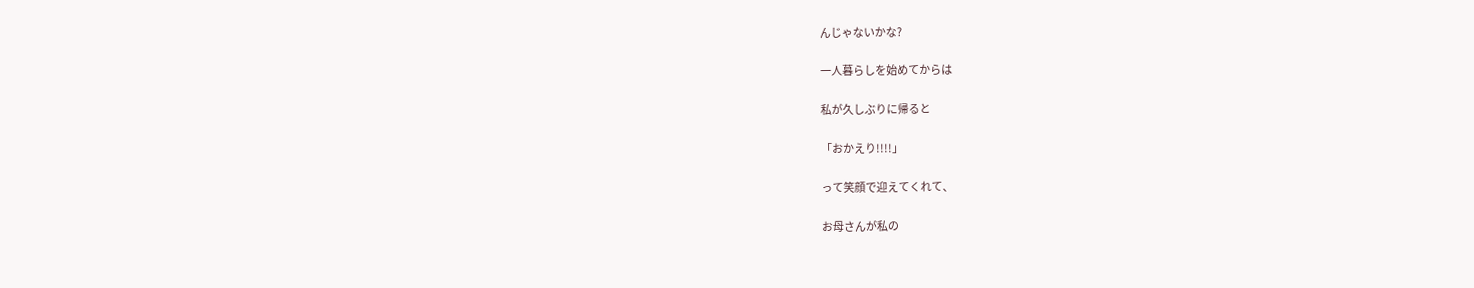んじゃないかな?

一人暮らしを始めてからは

私が久しぶりに帰ると

「おかえり!!!!」

って笑顔で迎えてくれて、

お母さんが私の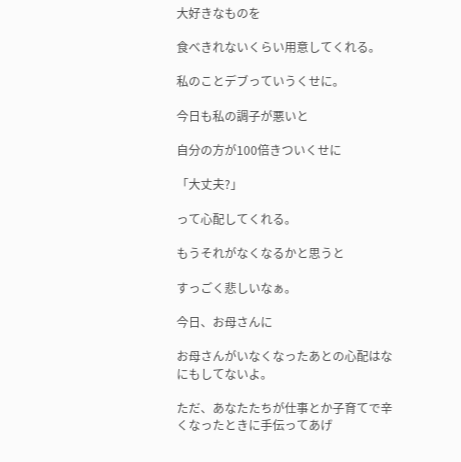大好きなものを

食べきれないくらい用意してくれる。

私のことデブっていうくせに。

今日も私の調子が悪いと

自分の方が100倍きついくせに

「大丈夫?」

って心配してくれる。

もうそれがなくなるかと思うと

すっごく悲しいなぁ。

今日、お母さんに

お母さんがいなくなったあとの心配はなにもしてないよ。

ただ、あなたたちが仕事とか子育てで辛くなったときに手伝ってあげ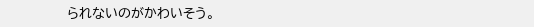られないのがかわいそう。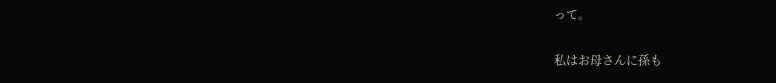って。

私はお母さんに孫も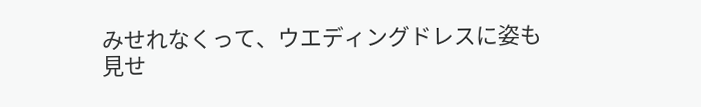みせれなくって、ウエディングドレスに姿も見せ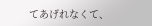てあげれなくて、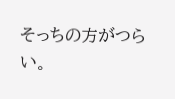そっちの方がつらい。